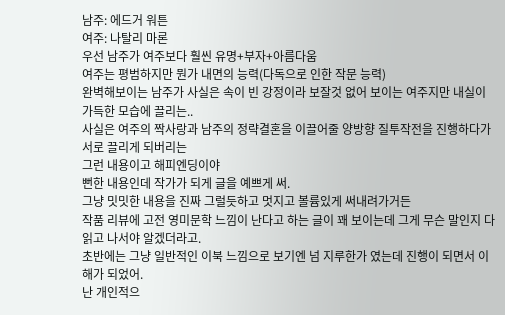남주: 에드거 워튼
여주: 나탈리 마론
우선 남주가 여주보다 훨씬 유명+부자+아름다움
여주는 평범하지만 뭔가 내면의 능력(다독으로 인한 작문 능력)
완벽해보이는 남주가 사실은 속이 빈 강정이라 보잘것 없어 보이는 여주지만 내실이 가득한 모습에 끌리는..
사실은 여주의 짝사랑과 남주의 정략결혼을 이끌어줄 양방향 질투작전을 진행하다가 서로 끌리게 되버리는
그런 내용이고 해피엔딩이야
뻔한 내용인데 작가가 되게 글을 예쁘게 써.
그냥 밋밋한 내용을 진짜 그럴듯하고 멋지고 볼륨있게 써내려가거든
작품 리뷰에 고전 영미문학 느낌이 난다고 하는 글이 꽤 보이는데 그게 무슨 말인지 다 읽고 나서야 알겠더라고.
초반에는 그냥 일반적인 이북 느낌으로 보기엔 넘 지루한가 였는데 진행이 되면서 이해가 되었어.
난 개인적으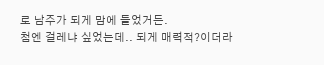로 남주가 되게 맘에 들었거든.
첨엔 걸레냐 싶었는데.. 되게 매력적?이더라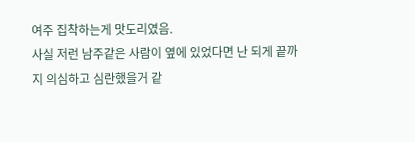여주 집착하는게 맛도리였음.
사실 저런 남주같은 사람이 옆에 있었다면 난 되게 끝까지 의심하고 심란했을거 같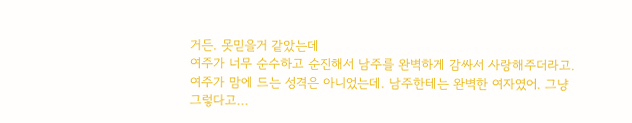거든. 못믿을거 같았는데
여주가 너무 순수하고 순진해서 남주를 완벽하게 감싸서 사랑해주더라고.
여주가 맘에 드는 성격은 아니었는데. 남주한테는 완벽한 여자였어. 그냥 그렇다고...